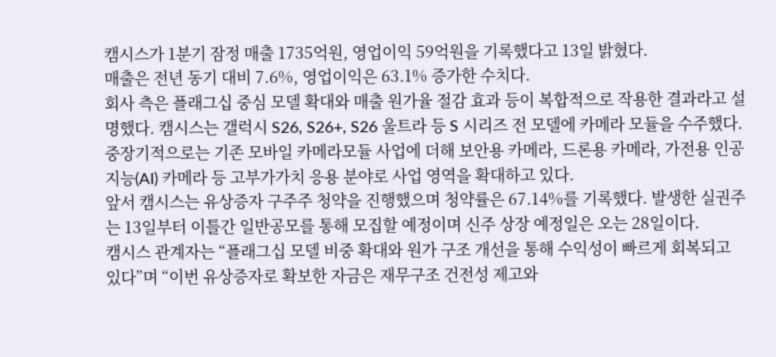캠시스가 1분기 잠정 매출 1735억원, 영업이익 59억원을 기록했다고 13일 밝혔다.
매출은 전년 동기 대비 7.6%, 영업이익은 63.1% 증가한 수치다.
회사 측은 플래그십 중심 모델 확대와 매출 원가율 절감 효과 등이 복합적으로 작용한 결과라고 설명했다. 캠시스는 갤럭시 S26, S26+, S26 울트라 등 S 시리즈 전 모델에 카메라 모듈을 수주했다.
중장기적으로는 기존 모바일 카메라모듈 사업에 더해 보안용 카메라, 드론용 카메라, 가전용 인공지능(AI) 카메라 등 고부가가치 응용 분야로 사업 영역을 확대하고 있다.
앞서 캠시스는 유상증자 구주주 청약을 진행했으며 청약률은 67.14%를 기록했다. 발생한 실권주는 13일부터 이틀간 일반공모를 통해 모집할 예정이며 신주 상장 예정일은 오는 28일이다.
캠시스 관계자는 “플래그십 모델 비중 확대와 원가 구조 개선을 통해 수익성이 빠르게 회복되고 있다”며 “이번 유상증자로 확보한 자금은 재무구조 건전성 제고와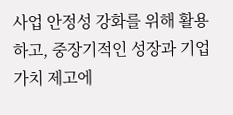사업 안정성 강화를 위해 활용하고, 중장기적인 성장과 기업가치 제고에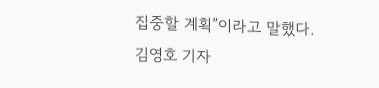집중할 계획”이라고 말했다.
김영호 기자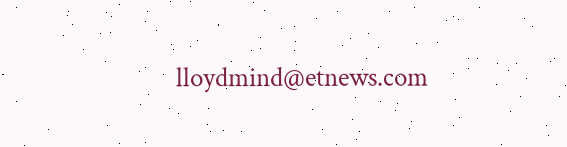lloydmind@etnews.com